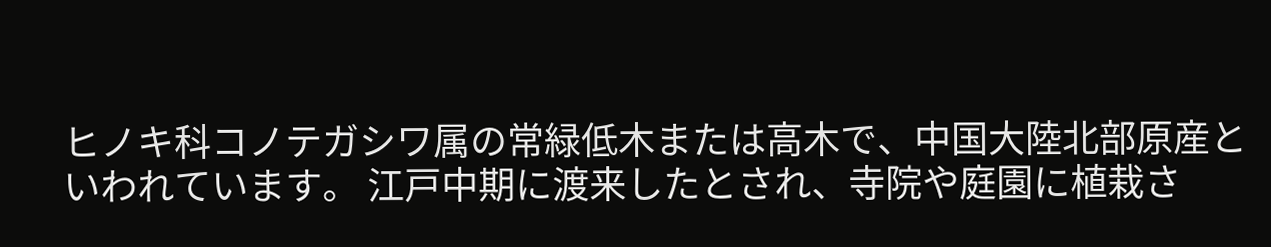ヒノキ科コノテガシワ属の常緑低木または高木で、中国大陸北部原産といわれています。 江戸中期に渡来したとされ、寺院や庭園に植栽さ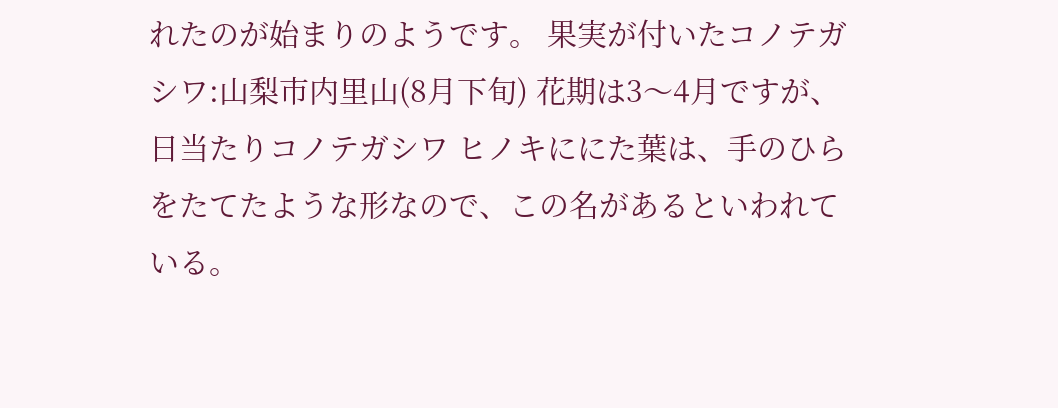れたのが始まりのようです。 果実が付いたコノテガシワ:山梨市内里山(8月下旬) 花期は3〜4月ですが、日当たりコノテガシワ ヒノキににた葉は、手のひらをたてたような形なので、この名があるといわれている。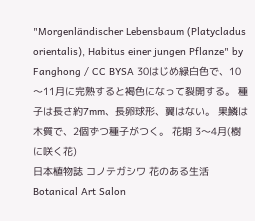"Morgenländischer Lebensbaum (Platycladus orientalis), Habitus einer jungen Pflanze" by Fanghong / CC BYSA 30はじめ緑白色で、10〜11月に完熟すると褐色になって裂開する。 種子は長さ約7mm、長卵球形、翼はない。 果鱗は木質で、2個ずつ種子がつく。 花期 3〜4月(樹に咲く花)
日本植物誌 コノテガシワ 花のある生活 Botanical Art Salon